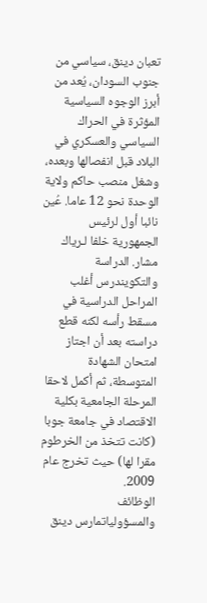تعبان دينق، سياسي من جنوب السودان، يُعد من أبرز الوجوه السياسية المؤثرة في الحراك السياسي والعسكري في البلاد قبل انفصالها وبعده، وشغل منصب حاكم ولاية الوحدة نحو 12 عاما. عُين نائبا أول لرئيس الجمهورية خلفا لـرياك مشار. الدراسة والتكويندرس أغلب المراحل الدراسية في مسقط رأسه لكنه قطع دراسته بعد أن اجتاز امتحان الشهادة المتوسطة، ثم أكمل لاحقا المرحلة الجامعية بكلية الاقتصاد في جامعة جوبا (كانت تتخذ من الخرطوم مقرا لها) حيث تخرج عام 2009.
الوظائف والمسؤولياتمارس دينق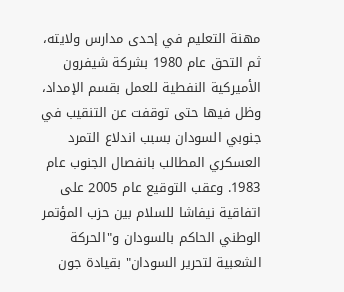مهنة التعليم في إحدى مدارس ولايته، ثم التحق عام 1980 بشركة شيفرون الأميركية النفطية للعمل بقسم الإمداد، وظل فيها حتى توقفت عن التنقيب في جنوبي السودان بسبب اندلاع التمرد العسكري المطالب بانفصال الجنوب عام 1983. وعقب التوقيع عام 2005 على اتفاقية نيفاشا للسلام بين حزب المؤتمر الوطني الحاكم بالسودان و"الحركة الشعبية لتحرير السودان" بقيادة جون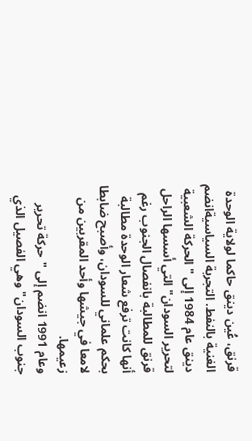قرنق، عُين دينق حاكما لولاية الوحدة الغنية بالنفط. التجربة السياسيةانضم دينق عام 1984 إلى "الحركة الشعبية لتحرير السودان" التي أسسها الراحل قرنق للمطالبة بانفصال الجنوب رغم أنها كانت ترفع شعار الوحدة مطالبة بحكم علماني للسودان، وأصبح ضابطا لامعا في جيشها وأحد المقربين من زعيمها.
وعام 1991 انضم إلى "حركة تحرير جنوب السودان" وهي الفصيل الذي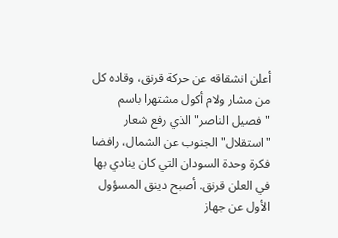أعلن انشقاقه عن حركة قرنق، وقاده كل من مشار ولام أكول مشتهرا باسم "فصيل الناصر" الذي رفع شعار "استقلال" الجنوب عن الشمال، رافضا فكرة وحدة السودان التي كان ينادي بها في العلن قرنق. أصبح دينق المسؤول الأول عن جهاز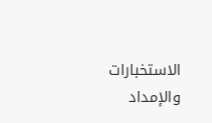الاستخبارات والإمداد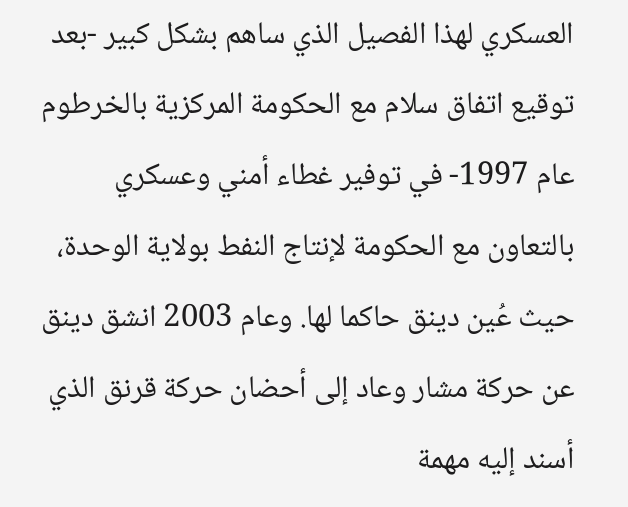العسكري لهذا الفصيل الذي ساهم بشكل كبير -بعد توقيع اتفاق سلام مع الحكومة المركزية بالخرطوم عام 1997- في توفير غطاء أمني وعسكري بالتعاون مع الحكومة لإنتاج النفط بولاية الوحدة، حيث عُين دينق حاكما لها. وعام 2003 انشق دينق عن حركة مشار وعاد إلى أحضان حركة قرنق الذي أسند إليه مهمة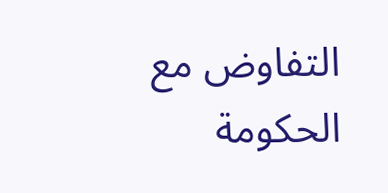التفاوض مع الحكومة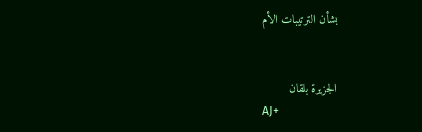بشأن الترتيبات الأم


الجزيرة بلقان
AJ+